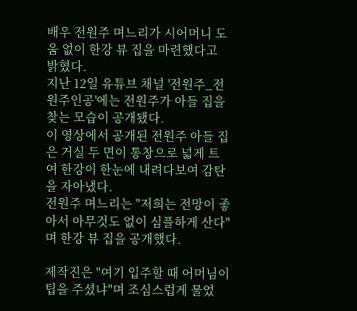배우 전원주 며느리가 시어머니 도움 없이 한강 뷰 집을 마련했다고 밝혔다.
지난 12일 유튜브 채널 '전원주_전원주인공'에는 전원주가 아들 집을 찾는 모습이 공개됐다.
이 영상에서 공개된 전원주 아들 집은 거실 두 면이 통창으로 넓게 트여 한강이 한눈에 내려다보여 감탄을 자아냈다.
전원주 며느리는 "저희는 전망이 좋아서 아무것도 없이 심플하게 산다"며 한강 뷰 집을 공개했다.

제작진은 "여기 입주할 때 어머님이 팁을 주셨냐"며 조심스럽게 물었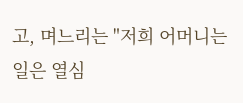고, 며느리는 "저희 어머니는 일은 열심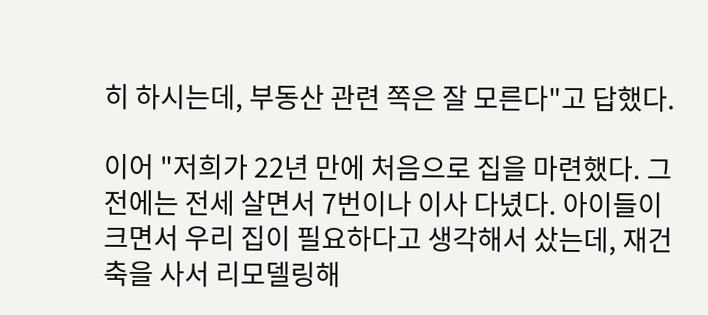히 하시는데, 부동산 관련 쪽은 잘 모른다"고 답했다.

이어 "저희가 22년 만에 처음으로 집을 마련했다. 그전에는 전세 살면서 7번이나 이사 다녔다. 아이들이 크면서 우리 집이 필요하다고 생각해서 샀는데, 재건축을 사서 리모델링해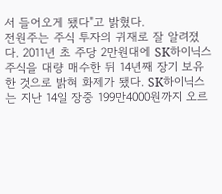서 들어오게 됐다"고 밝혔다.
전원주는 주식 투자의 귀재로 잘 알려졌다. 2011년 초 주당 2만원대에 SK하이닉스 주식을 대량 매수한 뒤 14년째 장기 보유한 것으로 밝혀 화제가 됐다. SK하이닉스는 지난 14일 장중 199만4000원까지 오르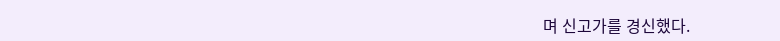며 신고가를 경신했다.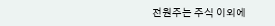전원주는 주식 이외에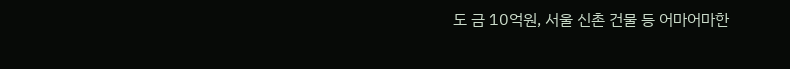도 금 10억원, 서울 신촌 건물 등 어마어마한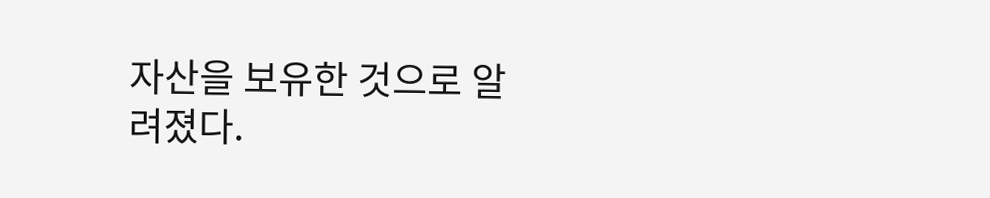자산을 보유한 것으로 알려졌다.